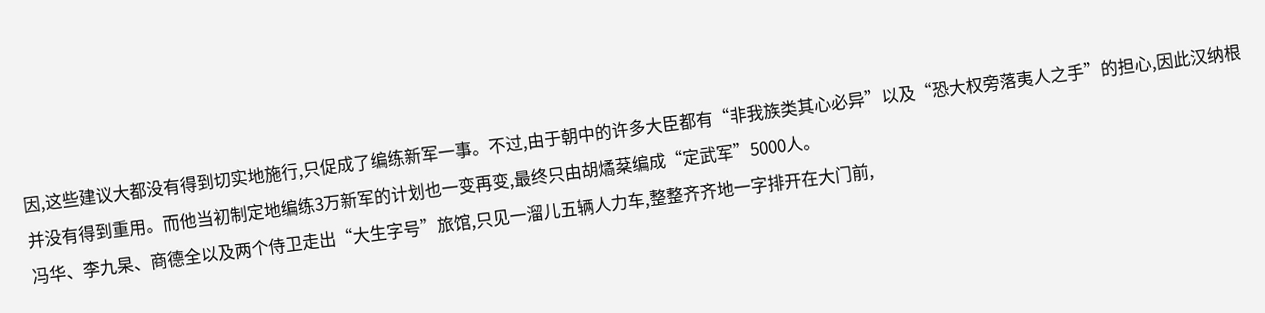因,这些建议大都没有得到切实地施行,只促成了编练新军一事。不过,由于朝中的许多大臣都有“非我族类其心必异”以及“恐大权旁落夷人之手”的担心,因此汉纳根并没有得到重用。而他当初制定地编练3万新军的计划也一变再变,最终只由胡燏棻编成“定武军”5000人。
冯华、李九杲、商德全以及两个侍卫走出“大生字号”旅馆,只见一溜儿五辆人力车,整整齐齐地一字排开在大门前,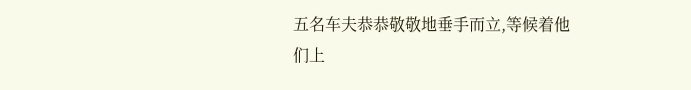五名车夫恭恭敬敬地垂手而立,等候着他们上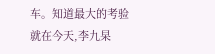车。知道最大的考验就在今天,李九杲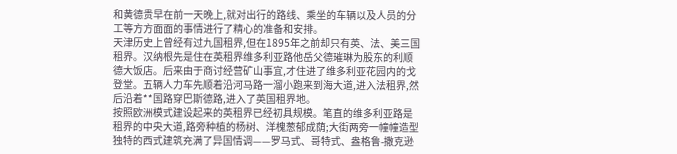和黄德贵早在前一天晚上,就对出行的路线、乘坐的车辆以及人员的分工等方方面面的事情进行了精心的准备和安排。
天津历史上曾经有过九国租界,但在1895年之前却只有英、法、美三国租界。汉纳根先是住在英租界维多利亚路他岳父德璀琳为股东的利顺德大饭店。后来由于商讨经营矿山事宜,才住进了维多利亚花园内的戈登堂。五辆人力车先顺着沿河马路一溜小跑来到海大道,进入法租界,然后沿着**国路穿巴斯德路,进入了英国租界地。
按照欧洲模式建设起来的英租界已经初具规模。笔直的维多利亚路是租界的中央大道,路旁种植的杨树、洋槐葱郁成荫;大街两旁一幢幢造型独特的西式建筑充满了异国情调——罗马式、哥特式、盎格鲁-撒克逊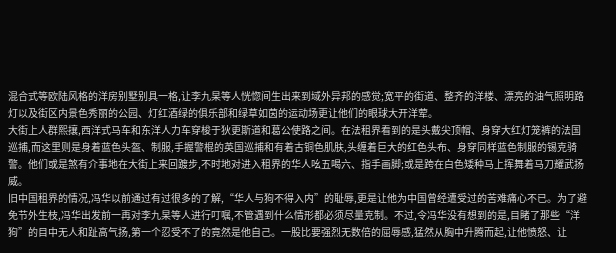混合式等欧陆风格的洋房别墅别具一格,让李九杲等人恍惚间生出来到域外异邦的感觉;宽平的街道、整齐的洋楼、漂亮的油气照明路灯以及街区内景色秀丽的公园、灯红酒绿的俱乐部和绿草如茵的运动场更让他们的眼球大开洋荤。
大街上人群熙攘,西洋式马车和东洋人力车穿梭于狄更斯道和葛公使路之间。在法租界看到的是头戴尖顶帽、身穿大红灯笼裤的法国巡捕,而这里则是身着蓝色头盔、制服,手握警棍的英国巡捕和有着古铜色肌肤,头缠着巨大的红色头布、身穿同样蓝色制服的锡克骑警。他们或是煞有介事地在大街上来回踱步,不时地对进入租界的华人吆五喝六、指手画脚;或是跨在白色矮种马上挥舞着马刀耀武扬威。
旧中国租界的情况,冯华以前通过有过很多的了解,“华人与狗不得入内”的耻辱,更是让他为中国曾经遭受过的苦难痛心不已。为了避免节外生枝,冯华出发前一再对李九杲等人进行叮嘱,不管遇到什么情形都必须尽量克制。不过,令冯华没有想到的是,目睹了那些“洋狗”的目中无人和趾高气扬,第一个忍受不了的竟然是他自己。一股比要强烈无数倍的屈辱感,猛然从胸中升腾而起,让他愤怒、让